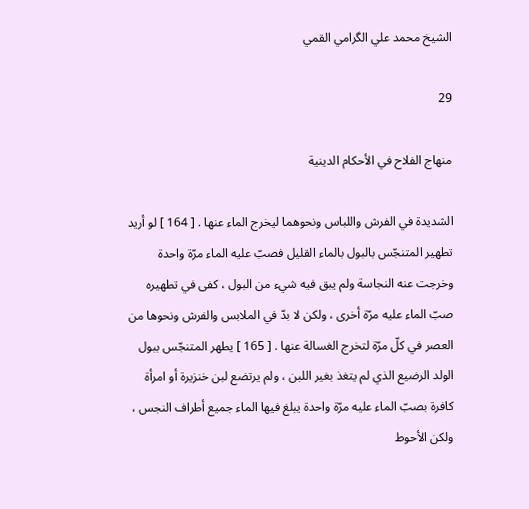الشيخ محمد علي الگرامي القمي

29

منهاج الفلاح في الأحكام الدينية

الشديدة في الفرش واللباس ونحوهما ليخرج الماء عنها . [ 164 ] لو أريد تطهير المتنجّس بالبول بالماء القليل فصبّ عليه الماء مرّة واحدة وخرجت عنه النجاسة ولم يبق فيه شيء من البول ، كفى في تطهيره صبّ الماء عليه مرّة أخرى ، ولكن لا بدّ في الملابس والفرش ونحوها من العصر في كلّ مرّة لتخرج الغسالة عنها . [ 165 ] يطهر المتنجّس ببول الولد الرضيع الذي لم يتغذ بغير اللبن ، ولم يرتضع لبن خنزيرة أو امرأة كافرة بصبّ الماء عليه مرّة واحدة يبلغ فيها الماء جميع أطراف النجس ، ولكن الأحوط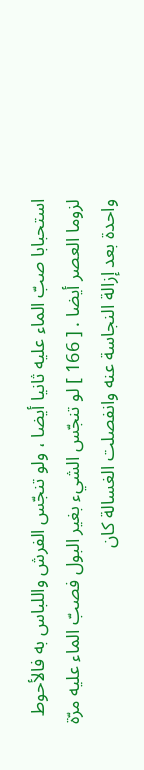استحبابا صبّ الماء عليه ثانيا أيضا ، ولو تنجّس الفرش واللباس به فالأحوط لزوما العصر أيضا . [ 166 ] لو تنجّس الشيء بغير البول فصبّ الماء عليه مرّة واحدة بعد إزالة النجاسة عنه وانفصلت الغسالة كان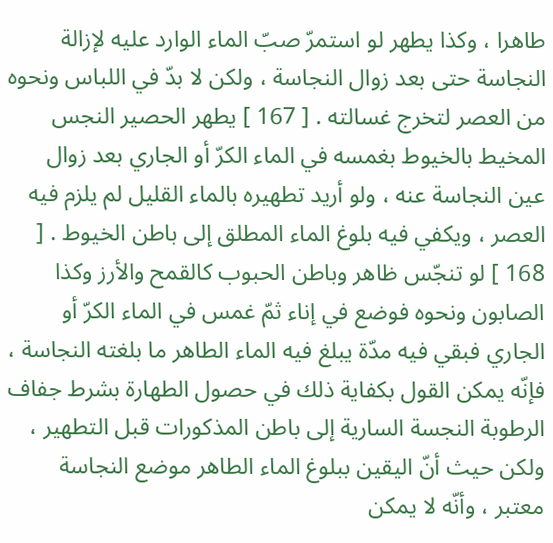طاهرا ، وكذا يطهر لو استمرّ صبّ الماء الوارد عليه لإزالة النجاسة حتى بعد زوال النجاسة ، ولكن لا بدّ في اللباس ونحوه من العصر لتخرج غسالته . [ 167 ] يطهر الحصير النجس المخيط بالخيوط بغمسه في الماء الكرّ أو الجاري بعد زوال عين النجاسة عنه ، ولو أريد تطهيره بالماء القليل لم يلزم فيه العصر ، ويكفي فيه بلوغ الماء المطلق إلى باطن الخيوط . [ 168 ] لو تنجّس ظاهر وباطن الحبوب كالقمح والأرز وكذا الصابون ونحوه فوضع في إناء ثمّ غمس في الماء الكرّ أو الجاري فبقي فيه مدّة يبلغ فيه الماء الطاهر ما بلغته النجاسة ، فإنّه يمكن القول بكفاية ذلك في حصول الطهارة بشرط جفاف الرطوبة النجسة السارية إلى باطن المذكورات قبل التطهير ، ولكن حيث أنّ اليقين ببلوغ الماء الطاهر موضع النجاسة معتبر ، وأنّه لا يمكن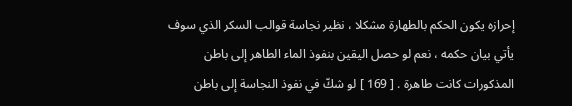إحرازه يكون الحكم بالطهارة مشكلا ، نظير نجاسة قوالب السكر الذي سوف يأتي بيان حكمه ، نعم لو حصل اليقين بنفوذ الماء الطاهر إلى باطن المذكورات كانت طاهرة . [ 169 ] لو شكّ في نفوذ النجاسة إلى باطن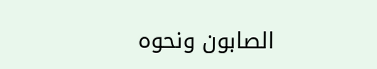الصابون ونحوه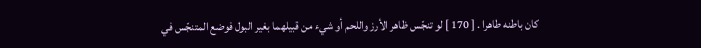كان باطنه طاهرا . [ 170 ] لو تنجّس ظاهر الأرز واللحم أو شيء من قبيلهما بغير البول فوضع المتنجّس في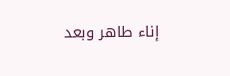إناء طاهر وبعد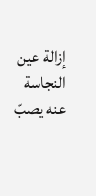إزالة عين النجاسة عنه يصبّ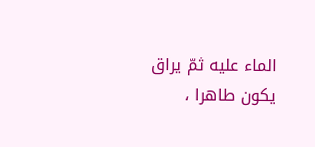الماء عليه ثمّ يراق يكون طاهرا ،